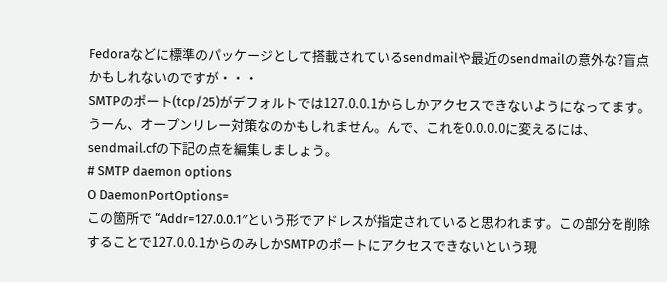Fedoraなどに標準のパッケージとして搭載されているsendmailや最近のsendmailの意外な?盲点かもしれないのですが・・・
SMTPのポート(tcp/25)がデフォルトでは127.0.0.1からしかアクセスできないようになってます。
うーん、オープンリレー対策なのかもしれません。んで、これを0.0.0.0に変えるには、sendmail.cfの下記の点を編集しましょう。
# SMTP daemon options
O DaemonPortOptions=
この箇所で “Addr=127.0.0.1″という形でアドレスが指定されていると思われます。この部分を削除することで127.0.0.1からのみしかSMTPのポートにアクセスできないという現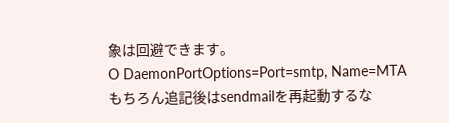象は回避できます。
O DaemonPortOptions=Port=smtp, Name=MTA
もちろん追記後はsendmailを再起動するな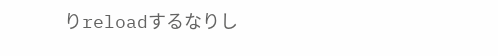りreloadするなりし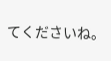てくださいね。